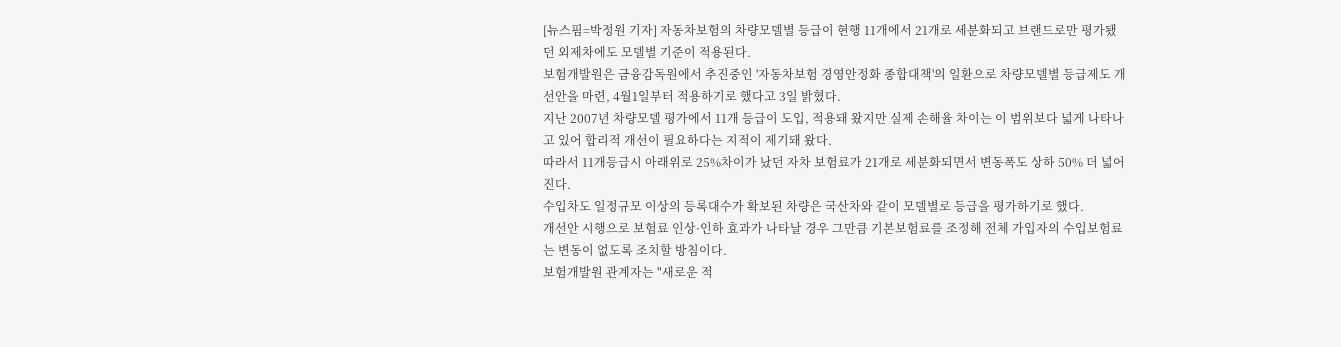[뉴스핌=박정원 기자] 자동차보험의 차량모델별 등급이 현행 11개에서 21개로 세분화되고 브랜드로만 평가됐던 외제차에도 모델별 기준이 적용된다.
보험개발원은 금융감독원에서 추진중인 '자동차보험 경영안정화 종합대책'의 일환으로 차량모델별 등급제도 개선안을 마련, 4월1일부터 적용하기로 했다고 3일 밝혔다.
지난 2007년 차량모델 평가에서 11개 등급이 도입, 적용돼 왔지만 실제 손해율 차이는 이 범위보다 넓게 나타나고 있어 합리적 개선이 필요하다는 지적이 제기돼 왔다.
따라서 11개등급시 아래위로 25%차이가 났던 자차 보험료가 21개로 세분화되면서 변동폭도 상하 50% 더 넓어진다.
수입차도 일정규모 이상의 등록대수가 확보된 차량은 국산차와 같이 모델별로 등급을 평가하기로 했다.
개선안 시행으로 보험료 인상·인하 효과가 나타날 경우 그만큼 기본보험료를 조정해 전체 가입자의 수입보험료는 변동이 없도록 조치할 방침이다.
보험개발원 관계자는 "새로운 적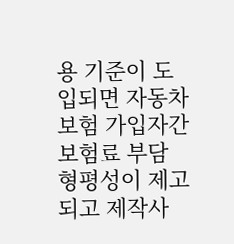용 기준이 도입되면 자동차보험 가입자간 보험료 부담 형평성이 제고되고 제작사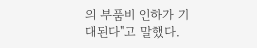의 부품비 인하가 기대된다"고 말했다.